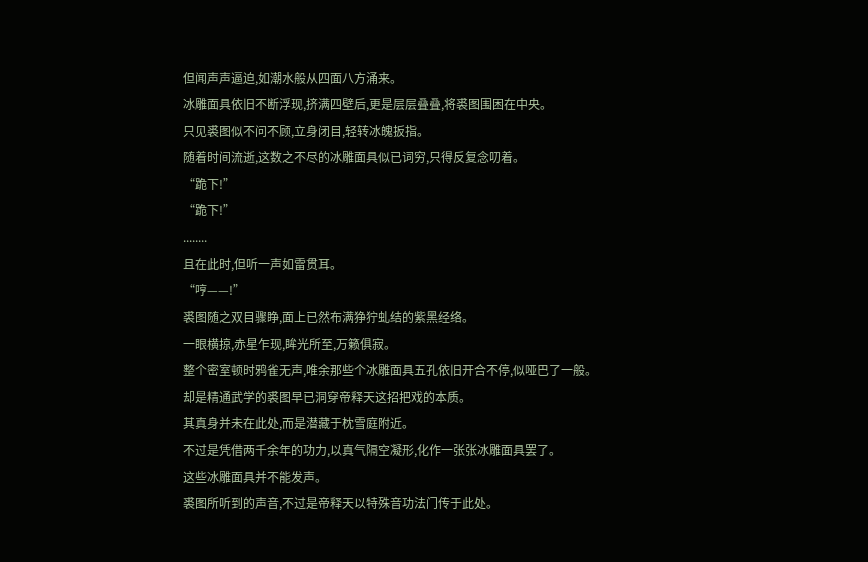但闻声声逼迫,如潮水般从四面八方涌来。
冰雕面具依旧不断浮现,挤满四壁后,更是层层叠叠,将裘图围困在中央。
只见裘图似不问不顾,立身闭目,轻转冰魄扳指。
随着时间流逝,这数之不尽的冰雕面具似已词穷,只得反复念叨着。
“跪下!”
“跪下!”
........
且在此时,但听一声如雷贯耳。
“哼——!”
裘图随之双目骤睁,面上已然布满狰狞虬结的紫黑经络。
一眼横掠,赤星乍现,眸光所至,万籁俱寂。
整个密室顿时鸦雀无声,唯余那些个冰雕面具五孔依旧开合不停,似哑巴了一般。
却是精通武学的裘图早已洞穿帝释天这招把戏的本质。
其真身并未在此处,而是潜藏于枕雪庭附近。
不过是凭借两千余年的功力,以真气隔空凝形,化作一张张冰雕面具罢了。
这些冰雕面具并不能发声。
裘图所听到的声音,不过是帝释天以特殊音功法门传于此处。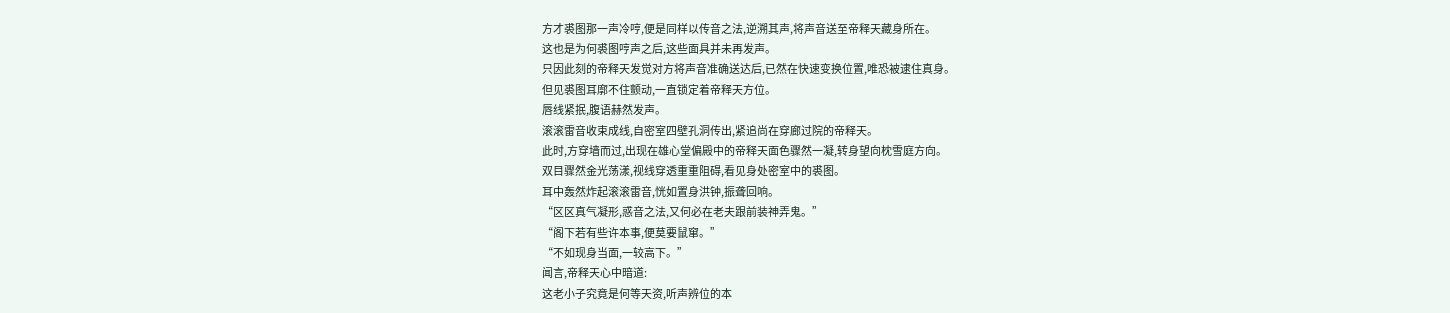方才裘图那一声冷哼,便是同样以传音之法,逆溯其声,将声音送至帝释天藏身所在。
这也是为何裘图哼声之后,这些面具并未再发声。
只因此刻的帝释天发觉对方将声音准确送达后,已然在快速变换位置,唯恐被逮住真身。
但见裘图耳廓不住颤动,一直锁定着帝释天方位。
唇线紧抿,腹语赫然发声。
滚滚雷音收束成线,自密室四壁孔洞传出,紧追尚在穿廊过院的帝释天。
此时,方穿墙而过,出现在雄心堂偏殿中的帝释天面色骤然一凝,转身望向枕雪庭方向。
双目骤然金光荡漾,视线穿透重重阻碍,看见身处密室中的裘图。
耳中轰然炸起滚滚雷音,恍如置身洪钟,振聋回响。
“区区真气凝形,惑音之法,又何必在老夫跟前装神弄鬼。”
“阁下若有些许本事,便莫要鼠窜。”
“不如现身当面,一较高下。”
闻言,帝释天心中暗道:
这老小子究竟是何等天资,听声辨位的本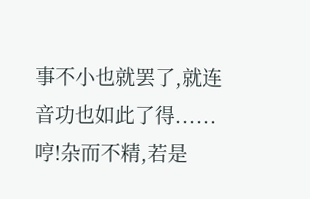事不小也就罢了,就连音功也如此了得......
哼!杂而不精,若是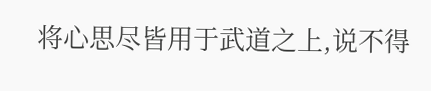将心思尽皆用于武道之上,说不得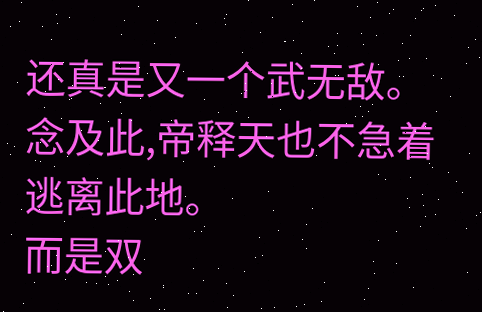还真是又一个武无敌。
念及此,帝释天也不急着逃离此地。
而是双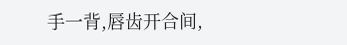手一背,唇齿开合间,